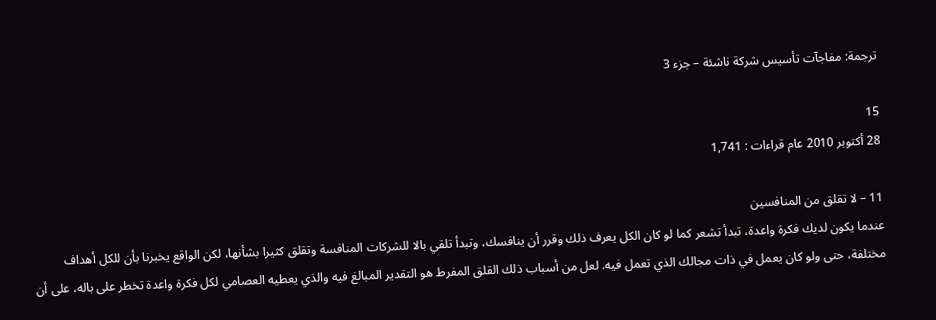ترجمة: مفاجآت تأسيس شركة ناشئة – جزء 3

15
28 أكتوبر 2010 عام قراءات : 1,741

11 – لا تقلق من المنافسين
عندما يكون لديك فكرة واعدة، تبدأ تشعر كما لو كان الكل يعرف ذلك وقرر أن ينافسك، وتبدأ تلقي بالا للشركات المنافسة وتقلق كثيرا بشأنها، لكن الواقع يخبرنا بأن للكل أهداف مختلفة، حتى ولو كان يعمل في ذات مجالك الذي تعمل فيه. لعل من أسباب ذلك القلق المفرط هو التقدير المبالغ فيه والذي يعطيه العصامي لكل فكرة واعدة تخطر على باله، على أن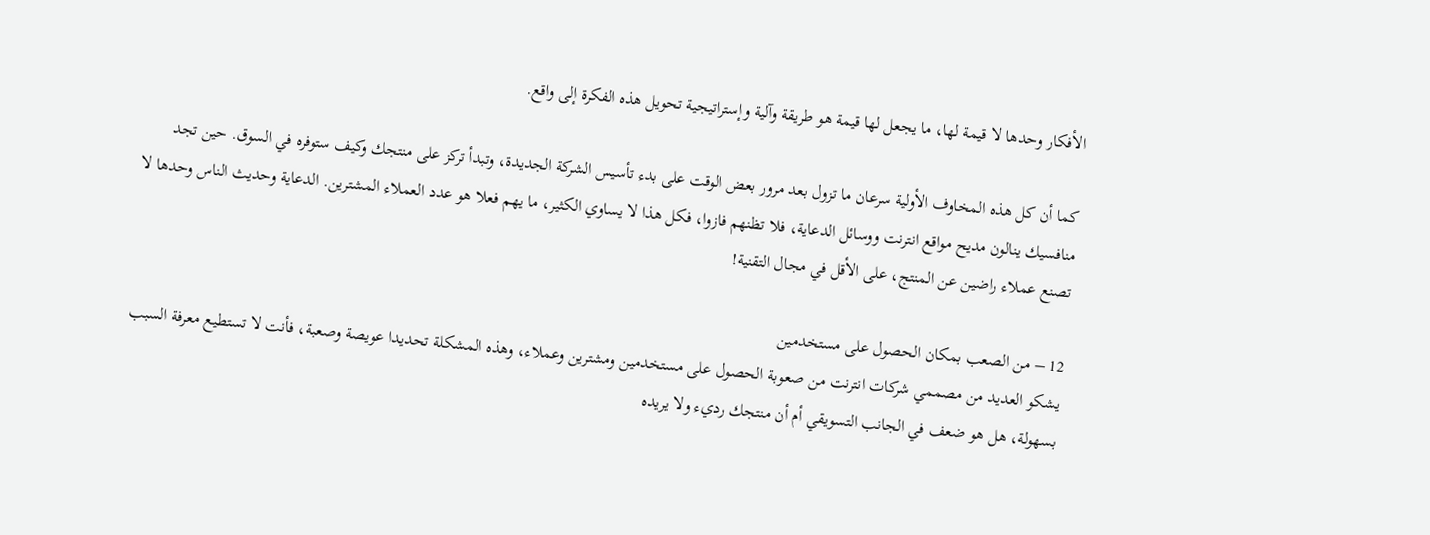الأفكار وحدها لا قيمة لها، ما يجعل لها قيمة هو طريقة وآلية وإستراتيجية تحويل هذه الفكرة إلى واقع.

كما أن كل هذه المخاوف الأولية سرعان ما تزول بعد مرور بعض الوقت على بدء تأسيس الشركة الجديدة، وتبدأ تركز على منتجك وكيف ستوفره في السوق. حين تجد منافسيك ينالون مديح مواقع انترنت ووسائل الدعاية، فلا تظنهم فازوا، فكل هذا لا يساوي الكثير، ما يهم فعلا هو عدد العملاء المشترين. الدعاية وحديث الناس وحدها لا تصنع عملاء راضين عن المنتج، على الأقل في مجال التقنية!

12 – من الصعب بمكان الحصول على مستخدمين
يشكو العديد من مصممي شركات انترنت من صعوبة الحصول على مستخدمين ومشترين وعملاء، وهذه المشكلة تحديدا عويصة وصعبة، فأنت لا تستطيع معرفة السبب بسهولة، هل هو ضعف في الجانب التسويقي أم أن منتجك رديء ولا يريده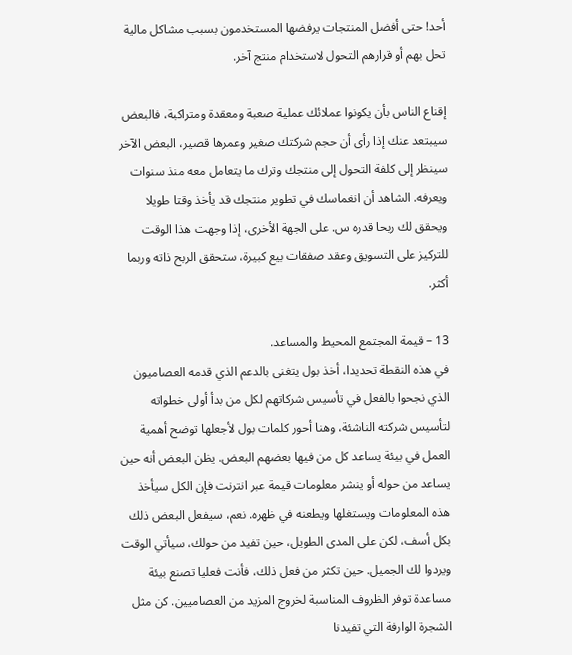أحد! حتى أفضل المنتجات يرفضها المستخدمون بسبب مشاكل مالية تحل بهم أو قرارهم التحول لاستخدام منتج آخر.

إقناع الناس بأن يكونوا عملائك عملية صعبة ومعقدة ومتراكبة، فالبعض سيبتعد عنك إذا رأى أن حجم شركتك صغير وعمرها قصير، البعض الآخر سينظر إلى كلفة التحول إلى منتجك وترك ما يتعامل معه منذ سنوات ويعرفه. الشاهد أن انغماسك في تطوير منتجك قد يأخذ وقتا طويلا ويحقق لك ربحا قدره س. على الجهة الأخرى، إذا وجهت هذا الوقت للتركيز على التسويق وعقد صفقات بيع كبيرة، ستحقق الربح ذاته وربما أكثر.

13 – قيمة المجتمع المحيط والمساعد.
في هذه النقطة تحديدا، أخذ بول يتغنى بالدعم الذي قدمه العصاميون الذي نجحوا بالفعل في تأسيس شركاتهم لكل من بدأ أولى خطواته لتأسيس شركته الناشئة، وهنا أحور كلمات بول لأجعلها توضح أهمية العمل في بيئة يساعد كل من فيها بعضهم البعض. يظن البعض أنه حين يساعد من حوله أو ينشر معلومات قيمة عبر انترنت فإن الكل سيأخذ هذه المعلومات ويستغلها ويطعنه في ظهره. نعم، سيفعل البعض ذلك بكل أسف، لكن على المدى الطويل، حين تفيد من حولك، سيأتي الوقت ويردوا لك الجميل. حين تكثر من فعل ذلك، فأنت فعليا تصنع بيئة مساعدة توفر الظروف المناسبة لخروج المزيد من العصاميين. كن مثل الشجرة الوارفة التي تفيدنا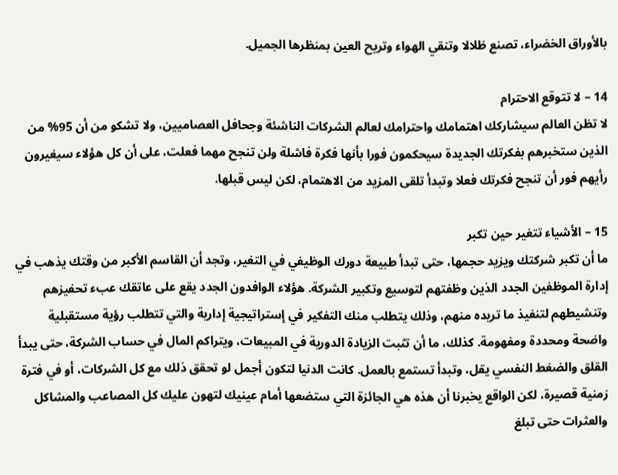بالأوراق الخضراء، تصنع ظلالا وتنقي الهواء وتريح العين بمنظرها الجميل.

14 – لا تتوقع الاحترام
لا تظن العالم سيشاركك اهتمامك واحترامك لعالم الشركات الناشئة وجحافل العصاميين، ولا تشكو من أن 95% من الذين ستخبرهم بفكرتك الجديدة سيحكمون فورا بأنها فكرة فاشلة ولن تنجح مهما فعلت، على أن كل هؤلاء سيغيرون رأيهم فور أن تنجح فكرتك فعلا وتبدأ تلقى المزيد من الاهتمام، لكن ليس قبلها.

15 – الأشياء تتغير حين تكبر
ما أن تكبر شركتك ويزيد حجمها، حتى تبدأ طبيعة دورك الوظيفي في التغير، وتجد أن القاسم الأكبر من وقتك يذهب في إدارة الموظفين الجدد الذين وظفتهم لتوسيع وتكبير الشركة. هؤلاء الوافدون الجدد يقع على عاتقك عبء تحفيزهم وتنشيطهم لتنفيذ ما تريده منهم، وذلك يتطلب منك التفكير في إستراتيجية إدارية والتي تتطلب رؤية مستقبلية واضحة ومحددة ومفهومة. كذلك، ما أن تثبت الزيادة الدورية في المبيعات، ويتراكم المال في حساب الشركة، حتى يبدأ القلق والضغط النفسي يقل، وتبدأ تستمع بالعمل. كانت الدنيا لتكون أجمل لو تحقق ذلك مع كل الشركات، أو في فترة زمنية قصيرة، لكن الواقع يخبرنا أن هذه هي الجائزة التي ستضعها أمام عينيك لتهون عليك كل المصاعب والمشاكل والعثرات حتى تبلغ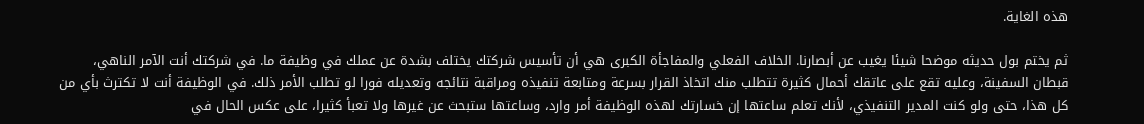هذه الغاية.

ثم يختم بول حديثه موضحا شيئا يغيب عن أبصارنا. الخلاف الفعلي والمفاجأة الكبرى هي أن تأسيس شركتك يختلف بشدة عن عملك في وظيفة ما. في شركتك أنت الآمر الناهي، قبطان السفينة، وعليه تقع على عاتقك أحمال كثيرة تتطلب منك اتخاذ القرار بسرعة ومتابعة تنفيذه ومراقبة نتائجه وتعديله فورا لو تطلب الأمر ذلك. في الوظيفة أنت لا تكترث بأي من كل هذا، حتى ولو كنت المدير التنفيذي، لأنك تعلم ساعتها إن خسارتك لهذه الوظيفة أمر وارد، وساعتها ستبحث عن غيرها ولا تعبأ كثيرا، على عكس الحال في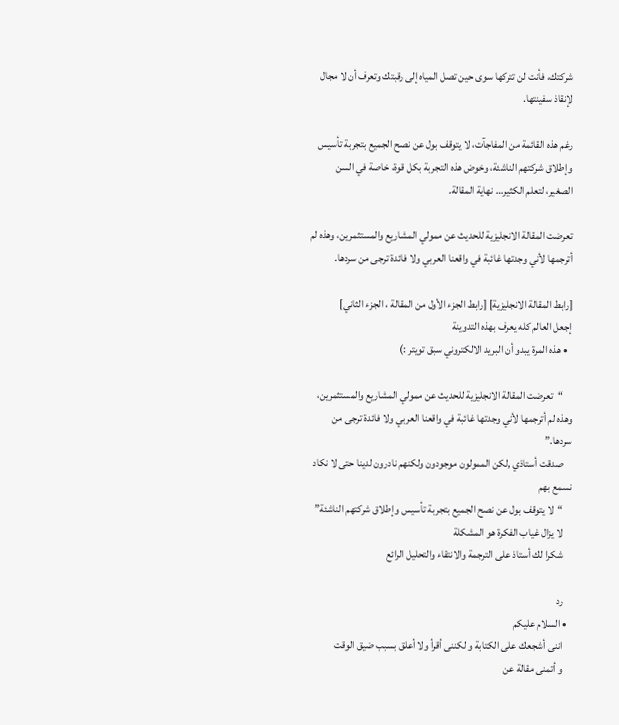شركتك، فأنت لن تتركها سوى حين تصل المياه إلى رقبتك وتعرف أن لا مجال لإنقاذ سفينتها.

رغم هذه القائمة من المفاجآت، لا يتوقف بول عن نصح الجميع بتجربة تأسيس وإطلاق شركتهم الناشئة، وخوض هذه التجربة بكل قوة، خاصة في السن الصغير، لتعلم الكثير… نهاية المقالة.

تعرضت المقالة الانجليزية للحديث عن ممولي المشاريع والمستثمرين، وهذه لم أترجمها لأني وجدتها غائبة في واقعنا العربي ولا فائدة ترجى من سردها.

[رابط المقالة الانجليزية] [رابط الجزء الأول من المقالة ، الجزء الثاني]
إجعل العالم كله يعرف بهذه التدوينة
  • هذه المرة يبدو أن البريد الالكتروني سبق تويتر :)

    “تعرضت المقالة الانجليزية للحديث عن ممولي المشاريع والمستثمرين، وهذه لم أترجمها لأني وجدتها غائبة في واقعنا العربي ولا فائدة ترجى من سردها.”
    صدقت أستاذي ,لكن الممولون موجودون ولكنهم نادرون لدينا حتى لا نكاد نسمع بهم
    “لا يتوقف بول عن نصح الجميع بتجربة تأسيس وإطلاق شركتهم الناشئة”
    لا يزال غياب الفكرة هو المشكلة
    شكرا لك أستاذ على الترجمة والانتقاء والتحليل الرائع

    رد
  • السلام عليكم
    اننى أشجعك على الكتابة و لكننى أقرأ ولا أعلق بسبب ضيق الوقت
    و أتمنى مقالة عن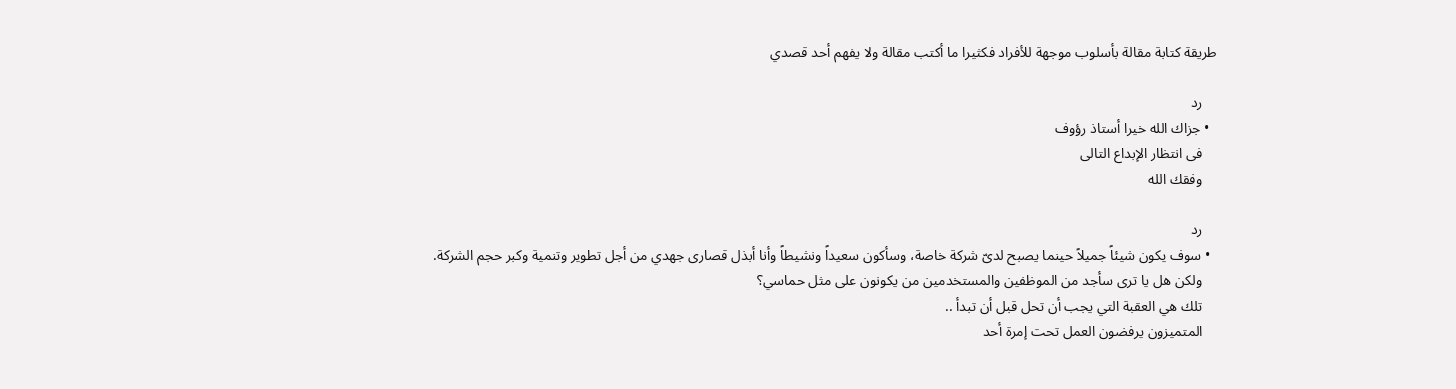طريقة كتابة مقالة بأسلوب موجهة للأفراد فكثيرا ما أكتب مقالة ولا يفهم أحد قصدي

    رد
  • جزاك الله خيرا أستاذ رؤوف
    فى انتظار الإبداع التالى
    وفقك الله

    رد
  • سوف يكون شيئاً جميلاً حينما يصبح لدىّ شركة خاصة، وسأكون سعيداً ونشيطاً وأنا أبذل قصارى جهدي من أجل تطوير وتنمية وكبر حجم الشركة.
    ولكن هل يا ترى سأجد من الموظفين والمستخدمين من يكونون على مثل حماسي؟
    تلك هي العقبة التي يجب أن تحل قبل أن تبدأ ..
    المتميزون يرفضون العمل تحت إمرة أحد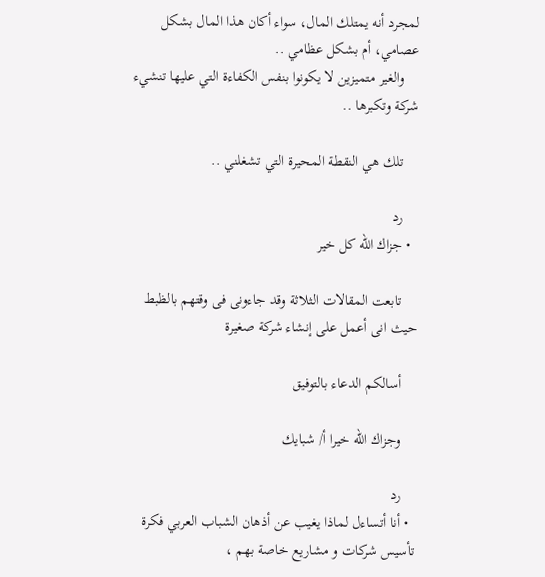لمجرد أنه يمتلك المال، سواء أكان هذا المال بشكل عصامي، أم بشكل عظامي ..
    والغير متميزين لا يكونوا بنفس الكفاءة التي عليها تنشيء شركة وتكبرها ..

    تلك هي النقطة المحيرة التي تشغلني ..

    رد
  • جزاك الله كل خير

    تابعت المقالات الثلاثة وقد جاءونى فى وقتهم بالظبط حيث انى أعمل على إنشاء شركة صغيرة

    أسالكم الدعاء بالتوفيق

    وجزاك الله خيرا أ/ شبايك

    رد
  • أنا أتساءل لماذا يغيب عن أذهان الشباب العربي فكرة تأسيس شركات و مشاريع خاصة بهم ،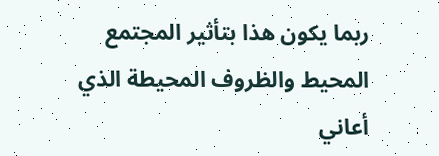ربما يكون هذا بتأثير المجتمع المحيط والظروف المحيطة الذي أعاني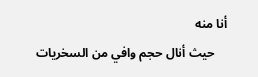أنا منه
    حيث أنال حجم وافي من السخريات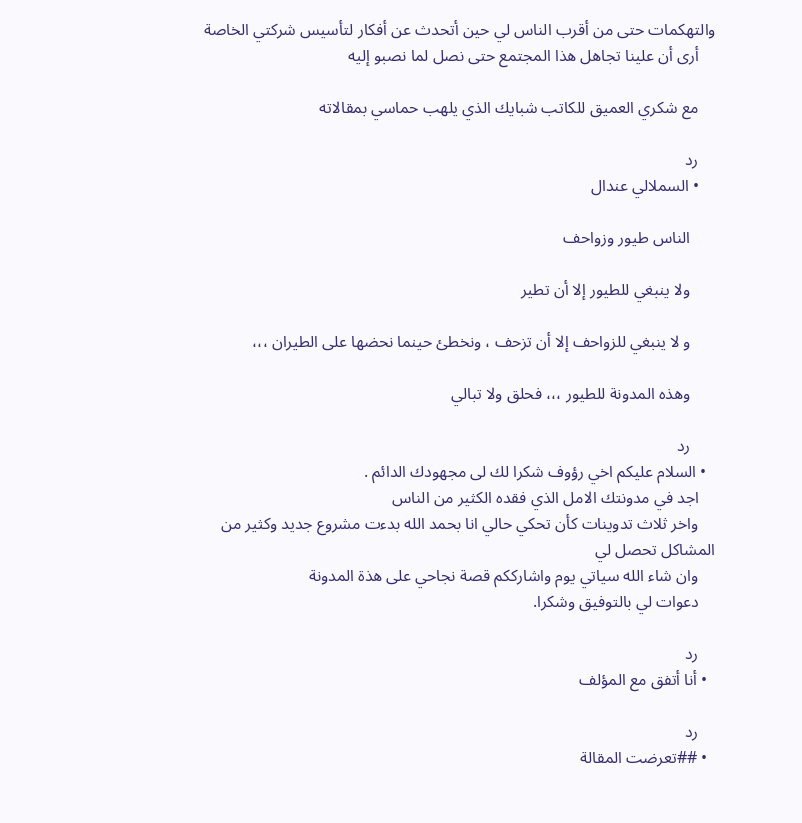والتهكمات حتى من أقرب الناس لي حين أتحدث عن أفكار لتأسيس شركتي الخاصة
    أرى أن علينا تجاهل هذا المجتمع حتى نصل لما نصبو إليه

    مع شكري العميق للكاتب شبايك الذي يلهب حماسي بمقالاته

    رد
    • السملالي عندال

      الناس طيور وزواحف

      ولا ينبغي للطيور إلا أن تطير

      و لا ينبغي للزواحف إلا أن تزحف ، ونخطئ حينما نحضها على الطيران ،،،

      وهذه المدونة للطيور ،،، فحلق ولا تبالي

      رد
  • السلام عليكم اخي رؤوف شكرا لك لى مجهودك الدائم .
    اجد في مدونتك الامل الذي فقده الكثير من الناس
    واخر ثلاث تدوينات كأن تحكي حالي انا بحمد الله بدءت مشروع جديد وكثير من المشاكل تحصل لي
    وان شاء الله سياتي يوم واشارككم قصة نجاحي على هذة المدونة
    دعوات لي بالتوفيق وشكرا.

    رد
  • أنا أتفق مع المؤلف

    رد
  • ##تعرضت المقالة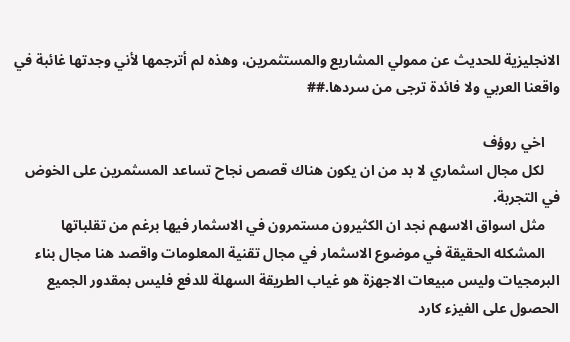الانجليزية للحديث عن ممولي المشاريع والمستثمرين، وهذه لم أترجمها لأني وجدتها غائبة في واقعنا العربي ولا فائدة ترجى من سردها.##

    اخي روؤف
    لكل مجال اسثماري لا بد من ان يكون هناك قصص نجاح تساعد المسثمرين على الخوض في التجربة.
    مثل اسواق الاسهم نجد ان الكثيرون مستمرون في الاسثمار فيها برغم من تقلباتها
    المشكله الحقيقة في موضوع الاسثمار في مجال تقنية المعلومات واقصد هنا مجال بناء البرمجيات وليس مبيعات الاجهزة هو غياب الطريقة السهلة للدفع فليس بمقدور الجميع الحصول على الفيزء كارد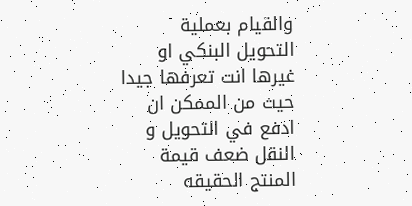والقيام بعملية التحويل البنكي او غيرها انت تعرفها جيدا حيث من الممكن ان ادفع في التحويل و النقل ضعف قيمة المنتج الحقيقه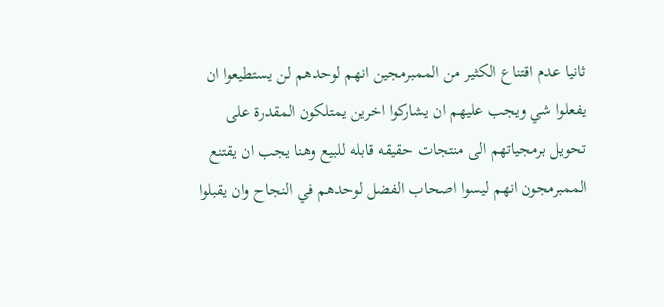ثانيا عدم اقتناع الكثير من الممبرمجين انهم لوحدهم لن يستطيعوا ان يفعلوا شي ويجب عليهم ان يشاركوا اخرين يمتلكون المقدرة على تحويل برمجياتهم الى منتجات حقيقه قابله للبيع وهنا يجب ان يقتنع الممبرمجون انهم ليسوا اصحاب الفضل لوحدهم في النجاح وان يقبلوا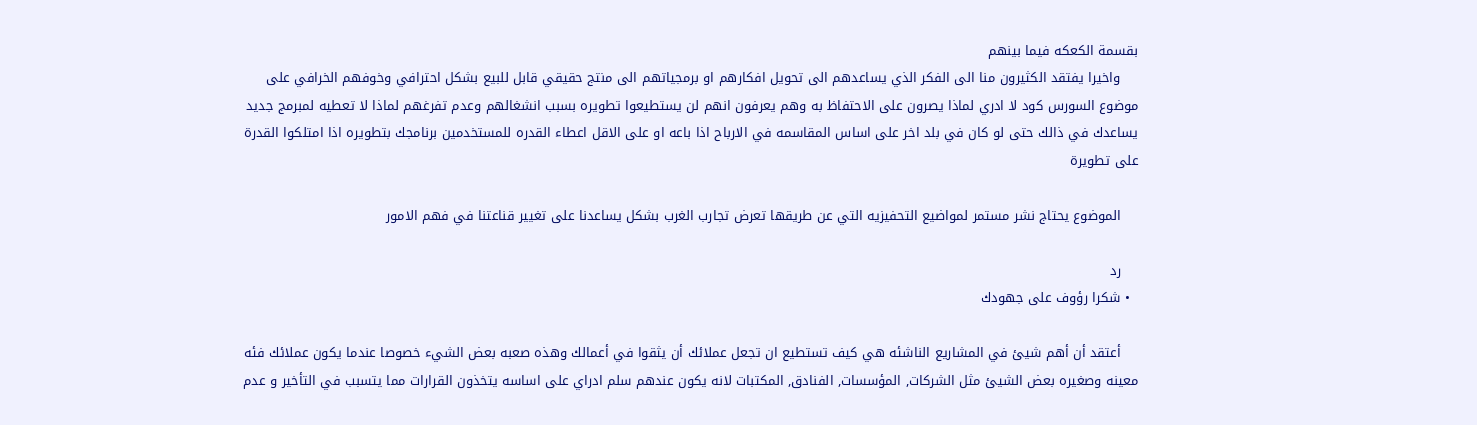بقسمة الكعكه فيما بينهم
    واخيرا يفتقد الكثيرون منا الى الفكر الذي يساعدهم الى تحويل افكارهم او برمجياتهم الى منتج حقيقي قابل للبيع بشكل احترافي وخوفهم الخرافي على موضوع السورس كود لا ادري لماذا يصرون على الاحتفاظ به وهم يعرفون انهم لن يستطيعوا تطويره بسبب انشغالهم وعدم تفرغهم لماذا لا تعطيه لمبرمج جديد يساعدك في ذالك حتى لو كان في بلد اخر على اساس المقاسمه في الارباح اذا باعه او على الاقل اعطاء القدره للمستخدمين برنامجك بتطويره اذا امتلكوا القدرة على تطويرة

    الموضوع يحتاج نشر مستمر لمواضيع التحفيزيه التي عن طريقها تعرض تجارب الغرب بشكل يساعدنا على تغيير قناعتنا في فهم الامور

    رد
  • شكرا رؤوف على جهودك

    أعتقد أن أهم شيئ في المشاريع الناشئه هي كيف تستطيع ان تجعل عملائك أن يثقوا في أعمالك وهذه صعبه بعض الشيء خصوصا عندما يكون عملائك فئه معينه وصغيره بعض الشيئ مثل الشركات, المؤسسات, الفنادق, المكتبات لانه يكون عندهم سلم ادراي على اساسه يتخذون القرارات مما يتسبب في التأخير و عدم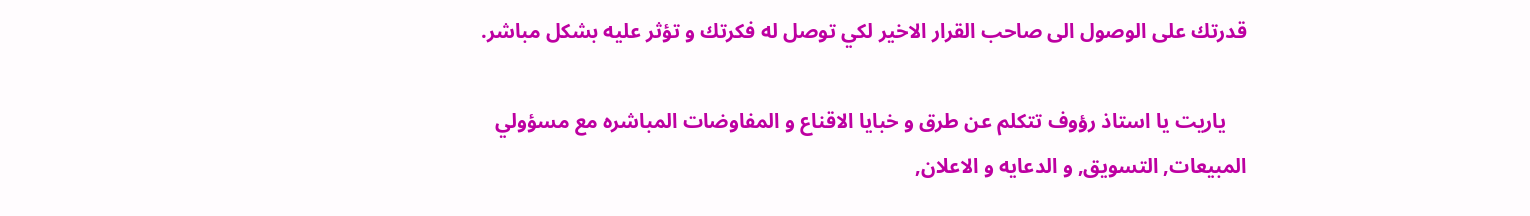قدرتك على الوصول الى صاحب القرار الاخير لكي توصل له فكرتك و تؤثر عليه بشكل مباشر.

    ياريت يا استاذ رؤوف تتكلم عن طرق و خبايا الاقناع و المفاوضات المباشره مع مسؤولي المبيعات, التسويق, و الدعايه و الاعلان,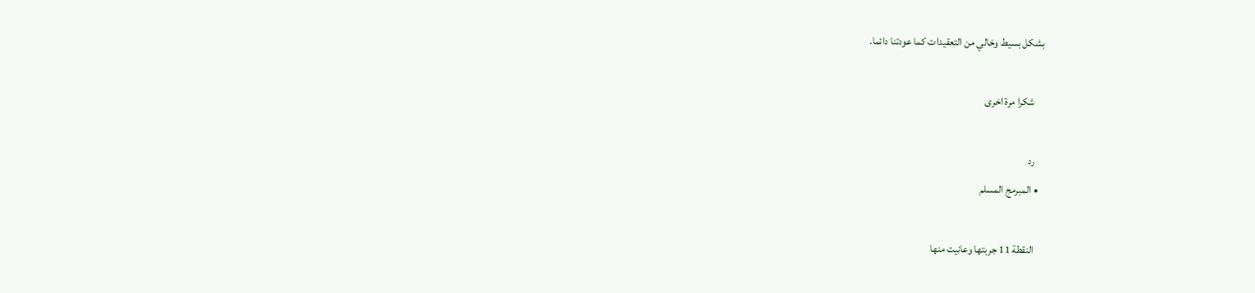بشكل بسيط وخالي من التعقيدات كما عودتنا دائما.

    شكرا مرة اخرى

    رد
  • المبرمج المسلم

    النقطة 11 جربتها وعانيت منها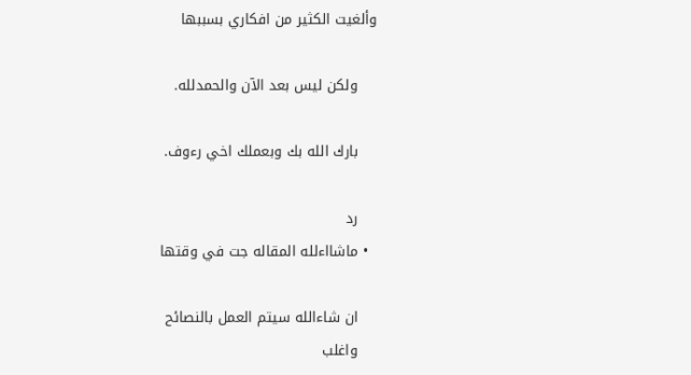وألغيت الكثير من افكاري بسببها

    ولكن ليس بعد الآن والحمدلله.

    بارك الله بك وبعملك اخي رءوف.

    رد
  • ماشااءلله المقاله جت في وقتها

    ان شاءالله سيتم العمل بالنصائح
    واغلب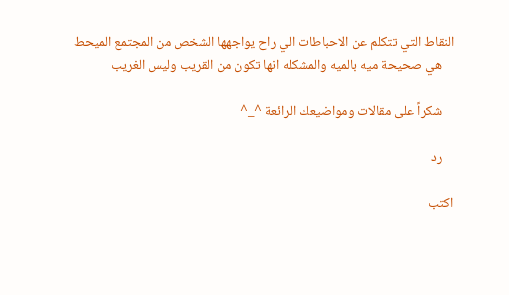النقاط التي تتكلم عن الاحباطات الي راح يواجهها الشخص من المجتمع الميحط
    هي صحيحة ميه بالميه والمشكله انها تكون من القريب وليس الغريب

    شكراً على مقالات ومواضيعك الرائعة ^_^

    رد

اكتب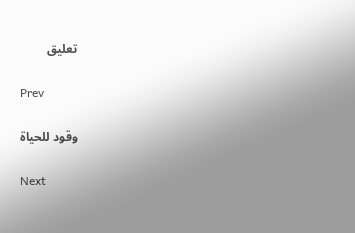تعليق

Prev

وقود للحياة

Next